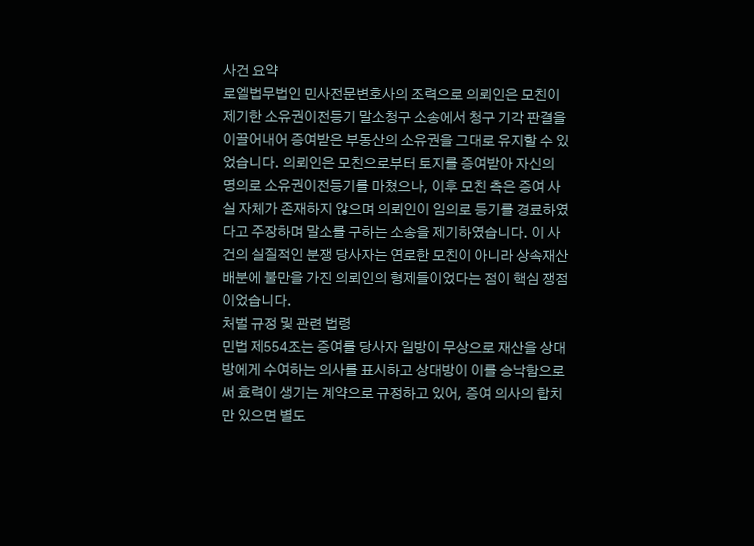사건 요약
로엘법무법인 민사전문변호사의 조력으로 의뢰인은 모친이 제기한 소유권이전등기 말소청구 소송에서 청구 기각 판결을 이끌어내어 증여받은 부동산의 소유권을 그대로 유지할 수 있었습니다. 의뢰인은 모친으로부터 토지를 증여받아 자신의 명의로 소유권이전등기를 마쳤으나, 이후 모친 측은 증여 사실 자체가 존재하지 않으며 의뢰인이 임의로 등기를 경료하였다고 주장하며 말소를 구하는 소송을 제기하였습니다. 이 사건의 실질적인 분쟁 당사자는 연로한 모친이 아니라 상속재산 배분에 불만을 가진 의뢰인의 형제들이었다는 점이 핵심 쟁점이었습니다.
처벌 규정 및 관련 법령
민법 제554조는 증여를 당사자 일방이 무상으로 재산을 상대방에게 수여하는 의사를 표시하고 상대방이 이를 승낙함으로써 효력이 생기는 계약으로 규정하고 있어, 증여 의사의 합치만 있으면 별도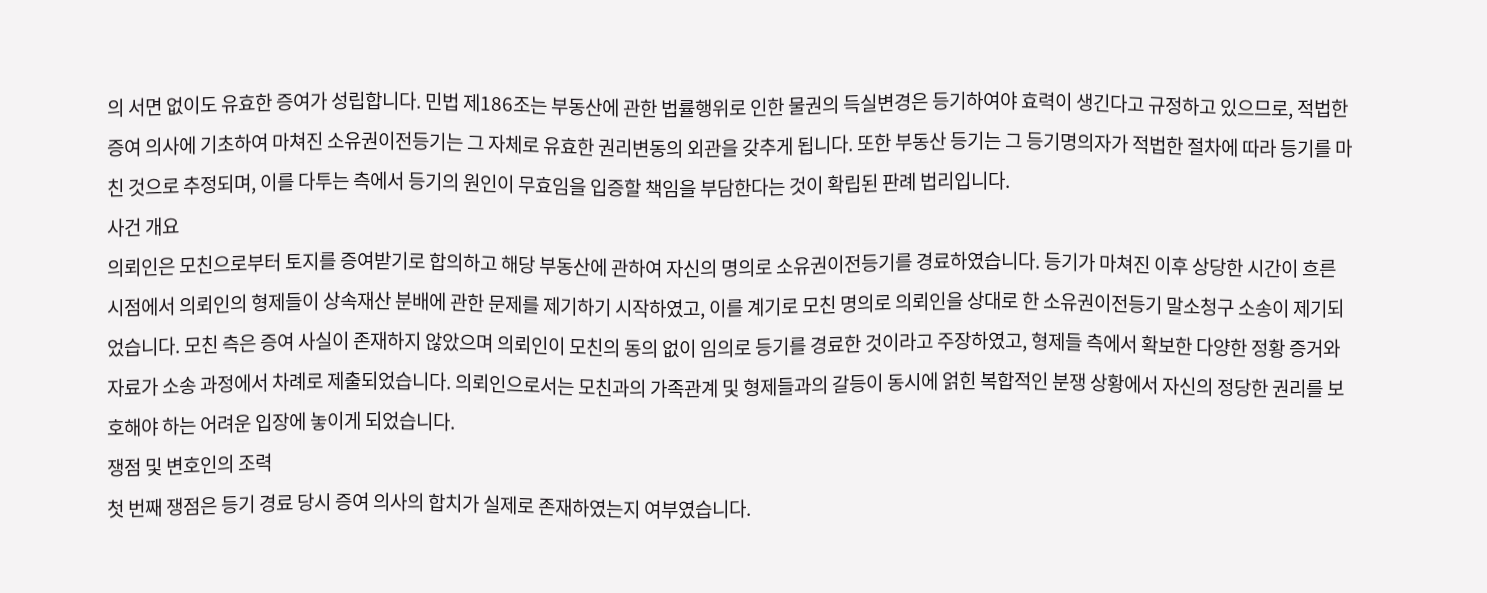의 서면 없이도 유효한 증여가 성립합니다. 민법 제186조는 부동산에 관한 법률행위로 인한 물권의 득실변경은 등기하여야 효력이 생긴다고 규정하고 있으므로, 적법한 증여 의사에 기초하여 마쳐진 소유권이전등기는 그 자체로 유효한 권리변동의 외관을 갖추게 됩니다. 또한 부동산 등기는 그 등기명의자가 적법한 절차에 따라 등기를 마친 것으로 추정되며, 이를 다투는 측에서 등기의 원인이 무효임을 입증할 책임을 부담한다는 것이 확립된 판례 법리입니다.
사건 개요
의뢰인은 모친으로부터 토지를 증여받기로 합의하고 해당 부동산에 관하여 자신의 명의로 소유권이전등기를 경료하였습니다. 등기가 마쳐진 이후 상당한 시간이 흐른 시점에서 의뢰인의 형제들이 상속재산 분배에 관한 문제를 제기하기 시작하였고, 이를 계기로 모친 명의로 의뢰인을 상대로 한 소유권이전등기 말소청구 소송이 제기되었습니다. 모친 측은 증여 사실이 존재하지 않았으며 의뢰인이 모친의 동의 없이 임의로 등기를 경료한 것이라고 주장하였고, 형제들 측에서 확보한 다양한 정황 증거와 자료가 소송 과정에서 차례로 제출되었습니다. 의뢰인으로서는 모친과의 가족관계 및 형제들과의 갈등이 동시에 얽힌 복합적인 분쟁 상황에서 자신의 정당한 권리를 보호해야 하는 어려운 입장에 놓이게 되었습니다.
쟁점 및 변호인의 조력
첫 번째 쟁점은 등기 경료 당시 증여 의사의 합치가 실제로 존재하였는지 여부였습니다.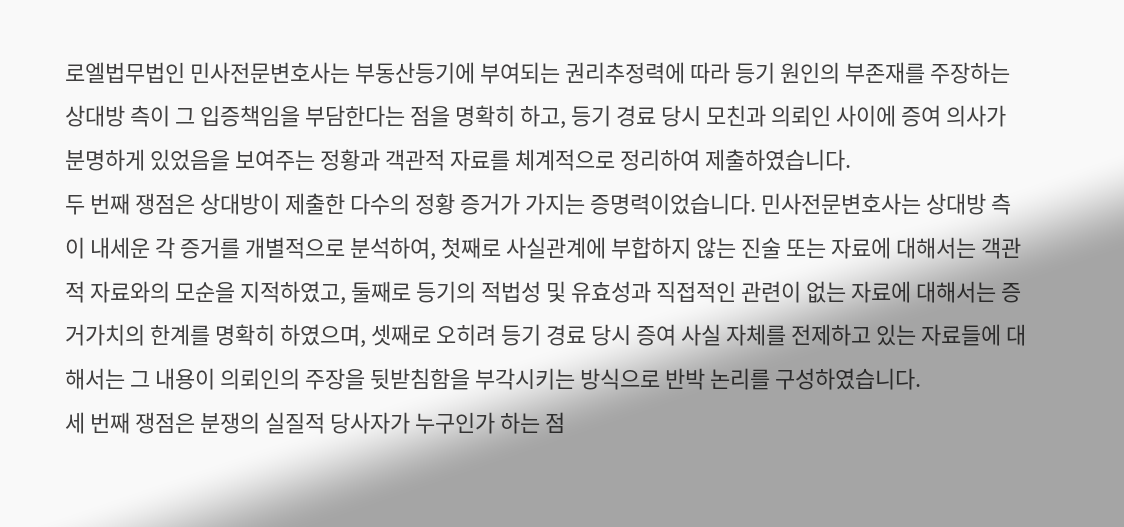로엘법무법인 민사전문변호사는 부동산등기에 부여되는 권리추정력에 따라 등기 원인의 부존재를 주장하는 상대방 측이 그 입증책임을 부담한다는 점을 명확히 하고, 등기 경료 당시 모친과 의뢰인 사이에 증여 의사가 분명하게 있었음을 보여주는 정황과 객관적 자료를 체계적으로 정리하여 제출하였습니다.
두 번째 쟁점은 상대방이 제출한 다수의 정황 증거가 가지는 증명력이었습니다. 민사전문변호사는 상대방 측이 내세운 각 증거를 개별적으로 분석하여, 첫째로 사실관계에 부합하지 않는 진술 또는 자료에 대해서는 객관적 자료와의 모순을 지적하였고, 둘째로 등기의 적법성 및 유효성과 직접적인 관련이 없는 자료에 대해서는 증거가치의 한계를 명확히 하였으며, 셋째로 오히려 등기 경료 당시 증여 사실 자체를 전제하고 있는 자료들에 대해서는 그 내용이 의뢰인의 주장을 뒷받침함을 부각시키는 방식으로 반박 논리를 구성하였습니다.
세 번째 쟁점은 분쟁의 실질적 당사자가 누구인가 하는 점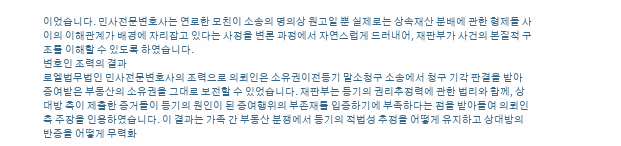이었습니다. 민사전문변호사는 연로한 모친이 소송의 명의상 원고일 뿐 실제로는 상속재산 분배에 관한 형제들 사이의 이해관계가 배경에 자리잡고 있다는 사정을 변론 과정에서 자연스럽게 드러내어, 재판부가 사건의 본질적 구조를 이해할 수 있도록 하였습니다.
변호인 조력의 결과
로엘법무법인 민사전문변호사의 조력으로 의뢰인은 소유권이전등기 말소청구 소송에서 청구 기각 판결을 받아 증여받은 부동산의 소유권을 그대로 보전할 수 있었습니다. 재판부는 등기의 권리추정력에 관한 법리와 함께, 상대방 측이 제출한 증거들이 등기의 원인이 된 증여행위의 부존재를 입증하기에 부족하다는 점을 받아들여 의뢰인 측 주장을 인용하였습니다. 이 결과는 가족 간 부동산 분쟁에서 등기의 적법성 추정을 어떻게 유지하고 상대방의 반증을 어떻게 무력화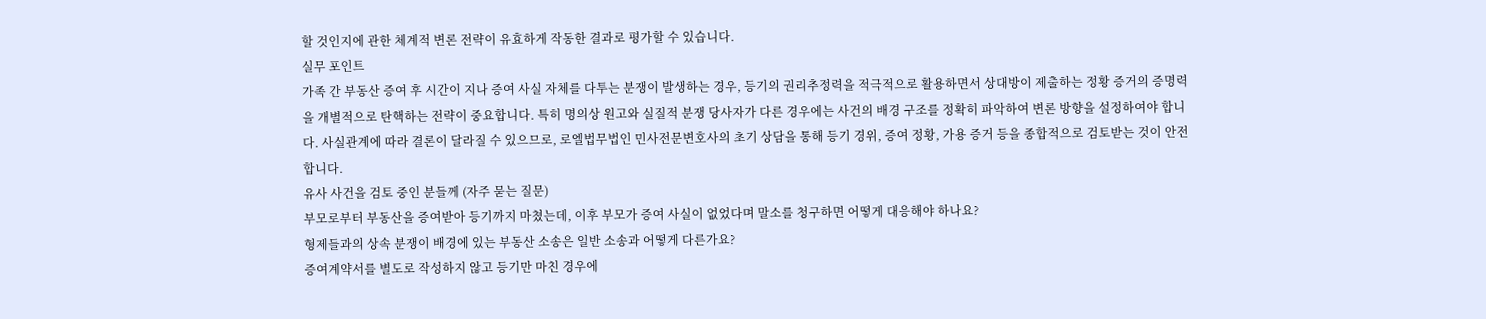할 것인지에 관한 체계적 변론 전략이 유효하게 작동한 결과로 평가할 수 있습니다.
실무 포인트
가족 간 부동산 증여 후 시간이 지나 증여 사실 자체를 다투는 분쟁이 발생하는 경우, 등기의 권리추정력을 적극적으로 활용하면서 상대방이 제출하는 정황 증거의 증명력을 개별적으로 탄핵하는 전략이 중요합니다. 특히 명의상 원고와 실질적 분쟁 당사자가 다른 경우에는 사건의 배경 구조를 정확히 파악하여 변론 방향을 설정하여야 합니다. 사실관계에 따라 결론이 달라질 수 있으므로, 로엘법무법인 민사전문변호사의 초기 상담을 통해 등기 경위, 증여 정황, 가용 증거 등을 종합적으로 검토받는 것이 안전합니다.
유사 사건을 검토 중인 분들께 (자주 묻는 질문)
부모로부터 부동산을 증여받아 등기까지 마쳤는데, 이후 부모가 증여 사실이 없었다며 말소를 청구하면 어떻게 대응해야 하나요?
형제들과의 상속 분쟁이 배경에 있는 부동산 소송은 일반 소송과 어떻게 다른가요?
증여계약서를 별도로 작성하지 않고 등기만 마친 경우에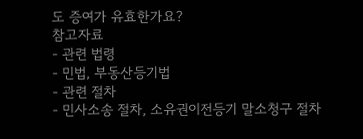도 증여가 유효한가요?
참고자료
- 관련 법령
- 민법, 부동산등기법
- 관련 절차
- 민사소송 절차, 소유권이전등기 말소청구 절차